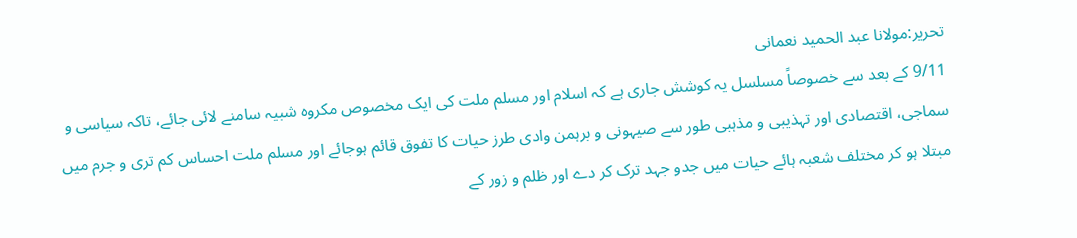تحریر:مولانا عبد الحمید نعمانی
9/11 کے بعد سے خصوصاً مسلسل یہ کوشش جاری ہے کہ اسلام اور مسلم ملت کی ایک مخصوص مکروہ شبیہ سامنے لائی جائے، تاکہ سیاسی و سماجی، اقتصادی اور تہذیبی و مذہبی طور سے صیہونی و برہمن وادی طرز حیات کا تفوق قائم ہوجائے اور مسلم ملت احساس کم تری و جرم میں مبتلا ہو کر مختلف شعبہ ہائے حیات میں جدو جہد ترک کر دے اور ظلم و زور کے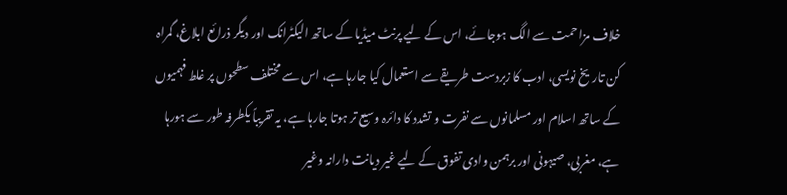خلاف مزاحمت سے الگ ہوجائے، اس کے لیے پرنٹ میڈیا کے ساتھ الیکٹرانک اور دیگر ذرائع ابلاغ، گمراہ کن تاریخ نویسی، ادب کا زبردست طریقے سے استعمال کیا جارہا ہے، اس سے مختلف سطحوں پر غلط فہمیوں کے ساتھ اسلام اور مسلمانوں سے نفرت و تشدد کا دائرہ وسیع تر ہوتا جارہا ہے، یہ تقریباً یکطرفہ طور سے ہورہا ہے، مغربی، صیہونی اور برہمن وادی تفوق کے لیے غیر دیانت دارانہ وغیر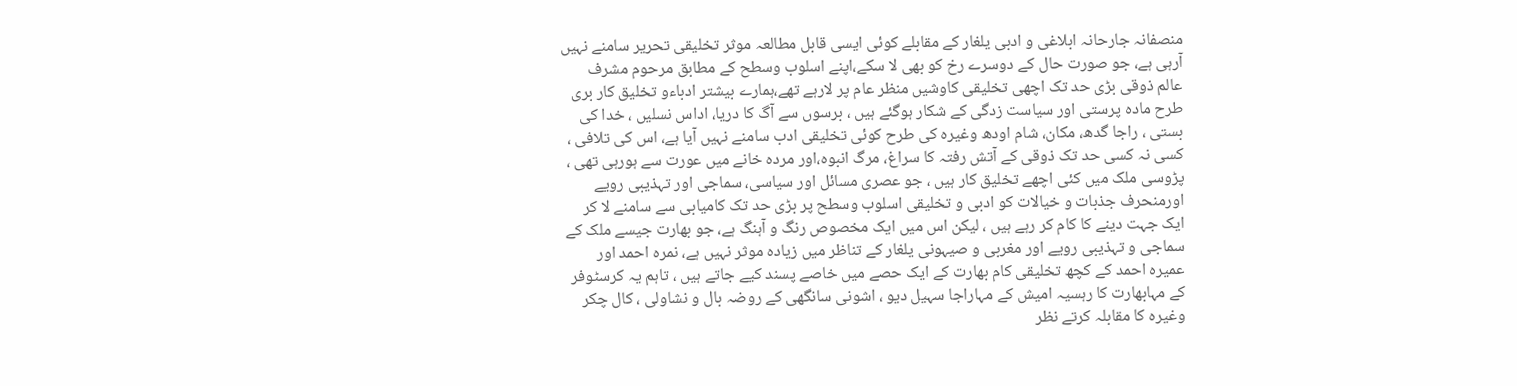منصفانہ جارحانہ ابلاغی و ادبی یلغار کے مقابلے کوئی ایسی قابل مطالعہ موثر تخلیقی تحریر سامنے نہیں آرہی ہے، جو صورت حال کے دوسرے رخ کو بھی لا سکے،اپنے اسلوب وسطح کے مطابق مرحوم مشرف عالم ذوقی بڑی حد تک اچھی تخلیقی کاوشیں منظر عام پر لارہے تھے،ہمارے بیشتر ادباءو تخلیق کار بری طرح مادہ پرستی اور سیاست زدگی کے شکار ہوگئے ہیں ، برسوں سے آگ کا دریا، اداس نسلیں ، خدا کی بستی ، راجا گدھ، مکان، شام اودھ وغیرہ کی طرح کوئی تخلیقی ادب سامنے نہیں آیا ہے، اس کی تلافی ، کسی نہ کسی حد تک ذوقی کے آتش رفتہ کا سراغ، مرگ انبوہ،اور مردہ خانے میں عورت سے ہورہی تھی ، پڑوسی ملک میں کئی اچھے تخلیق کار ہیں ، جو عصری مسائل اور سیاسی، سماجی اور تہذیبی رویے اورمنحرف جذبات و خیالات کو ادبی و تخلیقی اسلوب وسطح پر بڑی حد تک کامیابی سے سامنے لا کر ایک جہت دینے کا کام کر رہے ہیں ، لیکن اس میں ایک مخصوص رنگ و آہنگ ہے، جو بھارت جیسے ملک کے سماجی و تہذیبی رویے اور مغربی و صیہونی یلغار کے تناظر میں زیادہ موثر نہیں ہے، نمرہ احمد اور عمیرہ احمد کے کچھ تخلیقی کام بھارت کے ایک حصے میں خاصے پسند کیے جاتے ہیں ، تاہم یہ کرسٹوفر کے مہابھارت کا رہسیہ امیش کے مہاراجا سہیل دیو ، اشونی سانگھی کے روضہ بال و نشاولی ، کال چکر وغیرہ کا مقابلہ کرتے نظر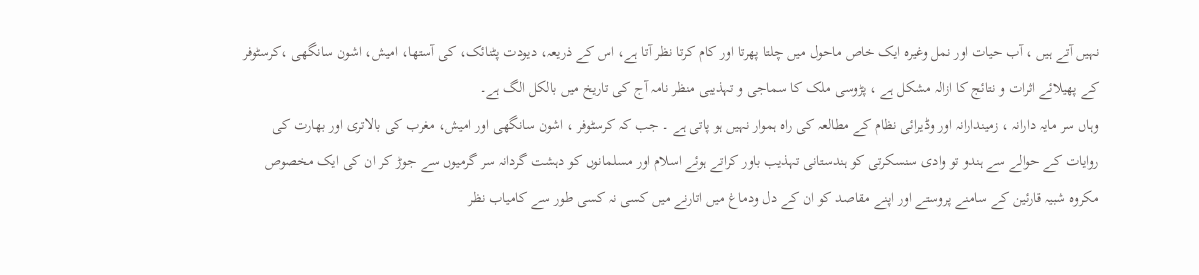نہیں آتے ہیں ، آب حیات اور نمل وغیرہ ایک خاص ماحول میں چلتا پھرتا اور کام کرتا نظر آتا ہے، اس کے ذریعہ، دیودت پٹنائک، کی آستھا، امیش، اشون سانگھی ،کرسٹوفر کے پھیلائے اثرات و نتائج کا ازالہ مشکل ہے ، پڑوسی ملک کا سماجی و تہذیبی منظر نامہ آج کی تاریخ میں بالکل الگ ہے۔
وہاں سر مایہ دارانہ ، زمیندارانہ اور وڈیرائی نظام کے مطالعہ کی راہ ہموار نہیں ہو پاتی ہے ۔ جب کہ کرسٹوفر ، اشون سانگھی اور امیش، مغرب کی بالاتری اور بھارت کی روایات کے حوالے سے ہندو تو وادی سنسکرتی کو ہندستانی تہذیب باور کراتے ہوئے اسلام اور مسلمانوں کو دہشت گردانہ سر گرمیوں سے جوڑ کر ان کی ایک مخصوص مکروہ شبیہ قارئین کے سامنے پروستے اور اپنے مقاصد کو ان کے دل ودماغ میں اتارنے میں کسی نہ کسی طور سے کامیاب نظر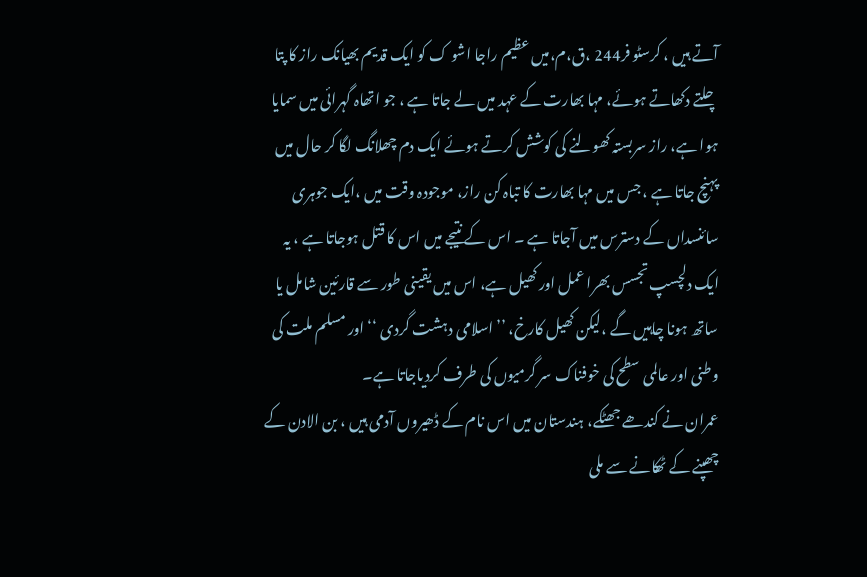آتے ہیں ، کرسٹو فر244 ،ق،م،میں عظیم راجا اشو ک کو ایک قدیم بھیانک راز کا پتا چلتے دکھاتے ہوئے، مہا بھارت کے عہد میں لے جاتا ہے ، جو اتھاہ گہرائی میں سمایا ہوا ہے، راز سربستہ کھولنے کی کوشش کرتے ہوئے ایک دم چھلانگ لگا کر حال میں پہنچ جاتا ہے ، جس میں مہا بھارت کا تباہ کن راز، موجودہ وقت میں ،ایک جوہری سائنسداں کے دسترس میں آجاتا ہے ۔ اس کے نتیجے میں اس کا قتل ہوجاتا ہے ، یہ ایک دلچسپ تجسس بھرا عمل اور کھیل ہے، اس میں یقینی طور سے قارئین شامل یا ساتھ ہونا چاہیں گے ،لیکن کھیل کارخ، ’’اسلامی دہشت گردی ‘‘اور مسلم ملت کی وطنی اور عالمی سطح کی خوفناک سر گرمیوں کی طرف کردیاجاتا ہے۔
عمران نے کندھے جھٹکے، ہندستان میں اس نام کے ڈھیروں آدمی ہیں ، بن الادن کے چھپنے کے ٹھکانے سے ملی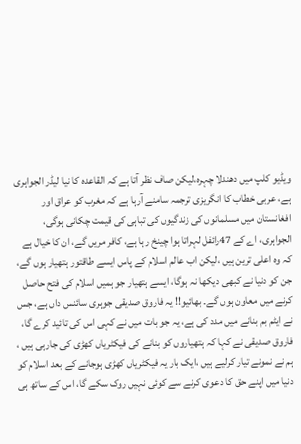ویڈیو کلپ میں دھندلا چہرہ،لیکن صاف نظر آتا ہے کہ القاعدہ کا نیا لیڈر الجواہری ہے، عربی خطاب کا انگریزی ترجمہ سامنے آرہا ہے کہ مغرب کو عراق اور افغانستان میں مسلمانوں کی زندگیوں کی تباہی کی قیمت چکانی ہوگی، الجواہری، اے کے 47رائفل لہراتا ہوا چینخ رہا ہے، کافر مریں گے، ان کا خیال ہے کہ وہ اعلی ترین ہیں ،لیکن اب عالم اسلام کے پاس ایسے طاقتور ہتھیار ہوں گے، جن کو دنیا نے کبھی دیکھا نہ ہوگا، ایسے ہتھیار جو ہمیں اسلام کی فتح حاصل کرنے میں معاون ہوں گے۔ بھائیو!! یہ فاروق صدیقی جوہری سائنس داں ہے، جس نے ایٹم بم بنانے میں مدد کی ہے، یہ جو بات میں نے کہی اس کی تائید کرے گا، فاروق صدیقی نے کہا کہ ہتھیاروں کو بنانے کی فیکٹریاں کھڑی کی جارہی ہیں ، ہم نے نمونے تیار کرلیے ہیں ،ایک بار یہ فیکٹریاں کھڑی ہوجانے کے بعد اسلام کو دنیا میں اپنے حق کا دعوی کرنے سے کوئی نہیں روک سکے گا، اس کے ساتھ ہی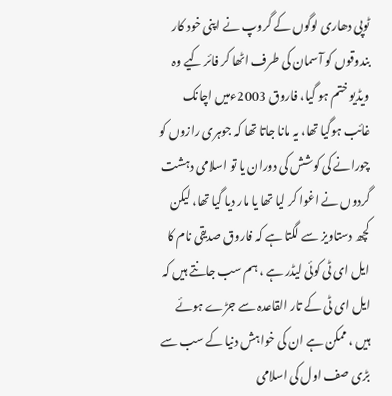ٹوپی دھاری لوگوں کے گروپ نے اپنی خود کار بندوقوں کو آسمان کی طرف اٹھا کر فائر کیے وہ ویڈیو ختم ہو گیا، فاروق 2003ءمیں اچانک غائب ہوگیا تھا، یہ مانا جاتا تھا کہ جوہری رازوں کو چورانے کی کوشش کی دوران یا تو اسلامی دہشت گردوں نے اغوا کر لیا تھا یا مار دیا گیا تھا، لیکن کچھ دستاویز سے لگتا ہے کہ فاروق صدیقی نام کا ایل ای ٹی کوئی لیڈر ہے ، ہم سب جانتے ہیں کہ ایل ای ٹی کے تار القاعدہ سے جڑے ہوئے ہیں ، ممکن ہے ان کی خواہش دنیا کے سب سے بڑی صف اول کی اسلامی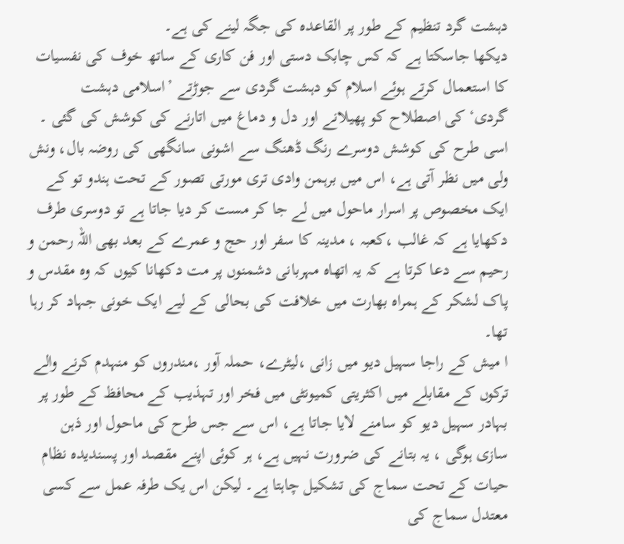دہشت گرد تنظیم کے طور پر القاعدہ کی جگہ لینے کی ہے۔
دیکھا جاسکتا ہے کہ کس چابک دستی اور فن کاری کے ساتھ خوف کی نفسیات کا استعمال کرتے ہوئے اسلام کو دہشت گردی سے جوڑتے ’اسلامی دہشت گردی‘کی اصطلاح کو پھیلانے اور دل و دماغ میں اتارنے کی کوشش کی گئی ۔
اسی طرح کی کوشش دوسرے رنگ ڈھنگ سے اشونی سانگھی کی روضہ بال، ونش ولی میں نظر آتی ہے، اس میں برہمن وادی تری مورتی تصور کے تحت ہندو تو کے ایک مخصوص پر اسرار ماحول میں لے جا کر مست کر دیا جاتا ہے تو دوسری طرف دکھایا ہے کہ غالب ،کعبہ ، مدینہ کا سفر اور حج و عمرے کے بعد بھی اللہ رحمن و رحیم سے دعا کرتا ہے کہ یہ اتھاہ مہربانی دشمنوں پر مت دکھانا کیوں کہ وہ مقدس و پاک لشکر کے ہمراہ بھارت میں خلافت کی بحالی کے لیے ایک خونی جہاد کر رہا تھا۔
ا میش کے راجا سہیل دیو میں زانی ،لیٹرے، حملہ آور ،مندروں کو منہدم کرنے والے ترکوں کے مقابلے میں اکثریتی کمیونٹی میں فخر اور تہذیب کے محافظ کے طور پر بہادر سہیل دیو کو سامنے لایا جاتا ہے، اس سے جس طرح کی ماحول اور ذہن سازی ہوگی ، یہ بتانے کی ضرورت نہیں ہے، ہر کوئی اپنے مقصد اور پسندیدہ نظام حیات کے تحت سماج کی تشکیل چاہتا ہے۔ لیکن اس یک طرفہ عمل سے کسی معتدل سماج کی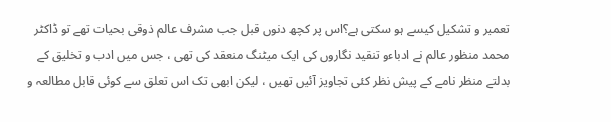تعمیر و تشکیل کیسے ہو سکتی ہے؟اس پر کچھ دنوں قبل جب مشرف عالم ذوقی بحیات تھے تو ڈاکٹر محمد منظور عالم نے ادباءو تنقید نگاروں کی ایک میٹنگ منعقد کی تھی ، جس میں ادب و تخلیق کے بدلتے منظر نامے کے پیش نظر کئی تجاویز آئیں تھیں ، لیکن ابھی تک اس تعلق سے کوئی قابل مطالعہ و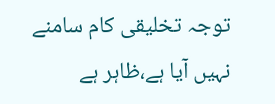توجہ تخلیقی کام سامنے نہیں آیا ہے،ظاہر ہے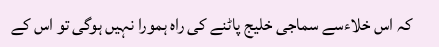کہ اس خلاءسے سماجی خلیج پاٹنے کی راہ ہمورا نہیں ہوگی تو اس کے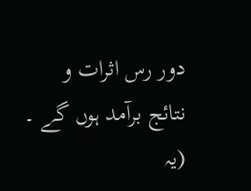دور رس اثرات و نتائج برآمد ہوں گے ۔
(یہ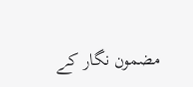مضمون نگار کے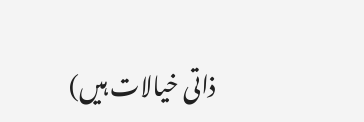ذاتی خیالات ہیں)